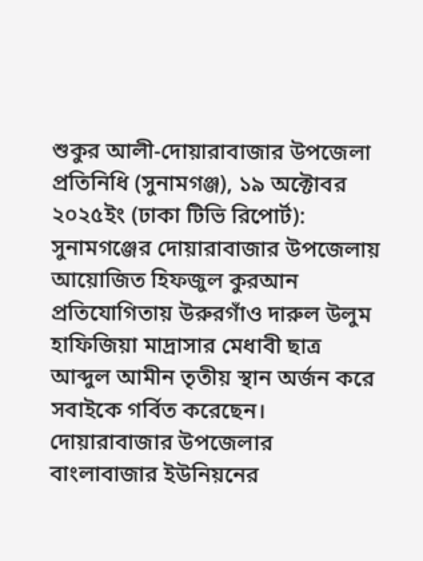শুকুর আলী-দোয়ারাবাজার উপজেলা প্রতিনিধি (সুনামগঞ্জ), ১৯ অক্টোবর ২০২৫ইং (ঢাকা টিভি রিপোর্ট): সুনামগঞ্জের দোয়ারাবাজার উপজেলায় আয়োজিত হিফজুল কুরআন প্রতিযোগিতায় উরুরগাঁও দারুল উলুম হাফিজিয়া মাদ্রাসার মেধাবী ছাত্র আব্দুল আমীন তৃতীয় স্থান অর্জন করে সবাইকে গর্বিত করেছেন।
দোয়ারাবাজার উপজেলার বাংলাবাজার ইউনিয়নের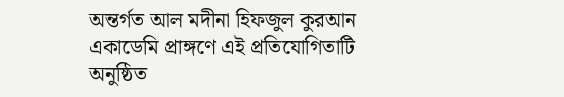অন্তর্গত আল মদীনা হিফজুল কুরআন একাডেমি প্রাঙ্গণে এই প্রতিযোগিতাটি অনুষ্ঠিত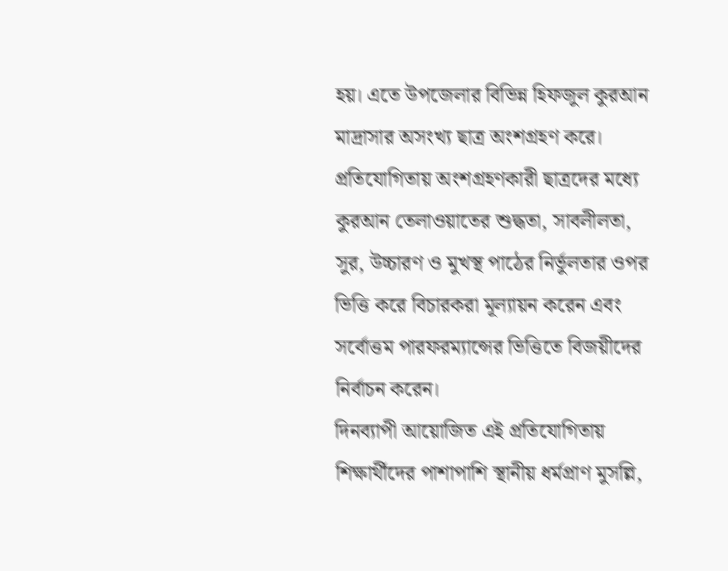হয়। এতে উপজেলার বিভিন্ন হিফজুল কুরআন মাদ্রাসার অসংখ্য ছাত্র অংশগ্রহণ করে। প্রতিযোগিতায় অংশগ্রহণকারী ছাত্রদের মধ্যে কুরআন তেলাওয়াতের শুদ্ধতা, সাবলীলতা, সুর, উচ্চারণ ও মুখস্থ পাঠের নির্ভুলতার ওপর ভিত্তি করে বিচারকরা মূল্যায়ন করেন এবং সর্বোত্তম পারফরম্যান্সের ভিত্তিতে বিজয়ীদের নির্বাচন করেন।
দিনব্যাপী আয়োজিত এই প্রতিযোগিতায় শিক্ষার্থীদের পাশাপাশি স্থানীয় ধর্মপ্রাণ মুসল্লি,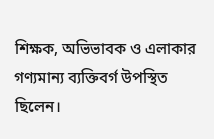শিক্ষক, অভিভাবক ও এলাকার গণ্যমান্য ব্যক্তিবর্গ উপস্থিত ছিলেন।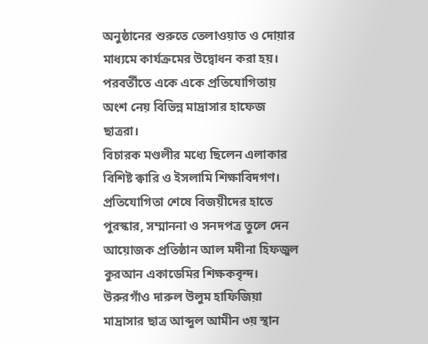অনুষ্ঠানের শুরুতে তেলাওয়াত ও দোয়ার মাধ্যমে কার্যক্রমের উদ্বোধন করা হয়। পরবর্তীতে একে একে প্রতিযোগিতায় অংশ নেয় বিভিন্ন মাদ্রাসার হাফেজ ছাত্ররা।
বিচারক মণ্ডলীর মধ্যে ছিলেন এলাকার বিশিষ্ট ক্বারি ও ইসলামি শিক্ষাবিদগণ। প্রতিযোগিতা শেষে বিজয়ীদের হাতে পুরস্কার, সম্মাননা ও সনদপত্র তুলে দেন আয়োজক প্রতিষ্ঠান আল মদীনা হিফজুল কুরআন একাডেমির শিক্ষকবৃন্দ।
উরুরগাঁও দারুল উলুম হাফিজিয়া মাদ্রাসার ছাত্র আব্দুল আমীন ৩য় স্থান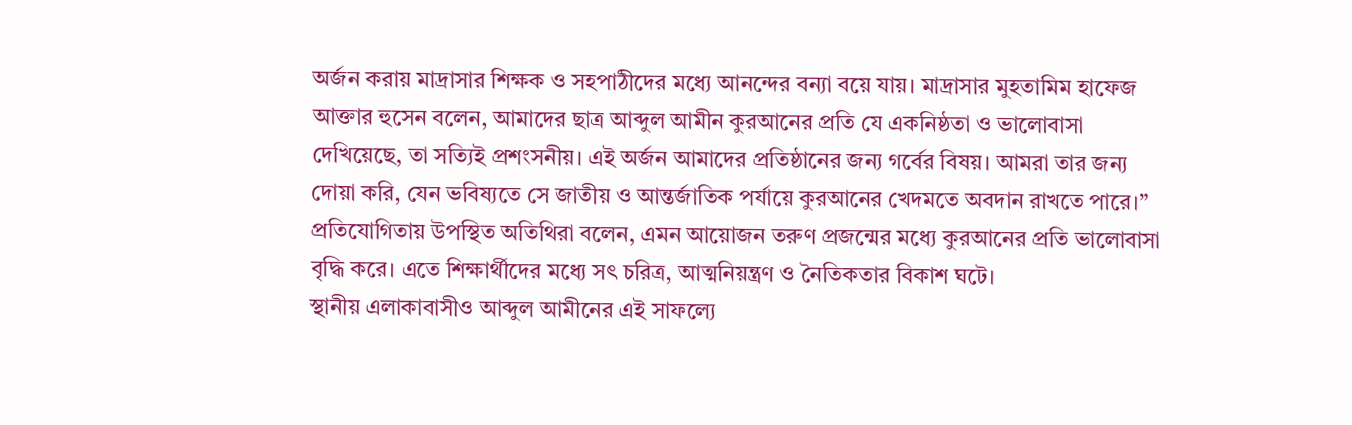অর্জন করায় মাদ্রাসার শিক্ষক ও সহপাঠীদের মধ্যে আনন্দের বন্যা বয়ে যায়। মাদ্রাসার মুহতামিম হাফেজ আক্তার হুসেন বলেন, আমাদের ছাত্র আব্দুল আমীন কুরআনের প্রতি যে একনিষ্ঠতা ও ভালোবাসা দেখিয়েছে, তা সত্যিই প্রশংসনীয়। এই অর্জন আমাদের প্রতিষ্ঠানের জন্য গর্বের বিষয়। আমরা তার জন্য দোয়া করি, যেন ভবিষ্যতে সে জাতীয় ও আন্তর্জাতিক পর্যায়ে কুরআনের খেদমতে অবদান রাখতে পারে।”
প্রতিযোগিতায় উপস্থিত অতিথিরা বলেন, এমন আয়োজন তরুণ প্রজন্মের মধ্যে কুরআনের প্রতি ভালোবাসা বৃদ্ধি করে। এতে শিক্ষার্থীদের মধ্যে সৎ চরিত্র, আত্মনিয়ন্ত্রণ ও নৈতিকতার বিকাশ ঘটে।
স্থানীয় এলাকাবাসীও আব্দুল আমীনের এই সাফল্যে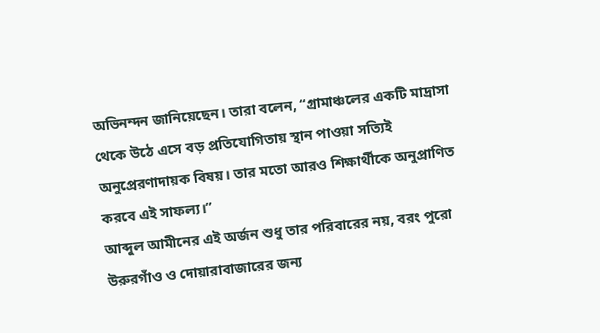অভিনন্দন জানিয়েছেন। তারা বলেন, “গ্রামাঞ্চলের একটি মাদ্রাসা থেকে উঠে এসে বড় প্রতিযোগিতায় স্থান পাওয়া সত্যিই অনুপ্রেরণাদায়ক বিষয়। তার মতো আরও শিক্ষার্থীকে অনুপ্রাণিত করবে এই সাফল্য।”
আব্দুল আমীনের এই অর্জন শুধু তার পরিবারের নয়, বরং পুরো উরুরগাঁও ও দোয়ারাবাজারের জন্য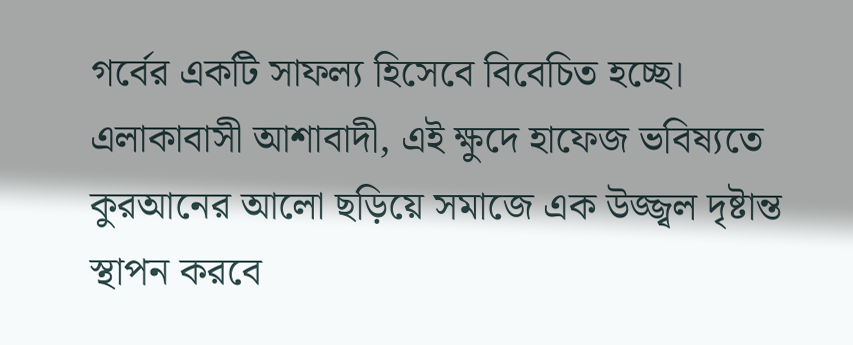গর্বের একটি সাফল্য হিসেবে বিবেচিত হচ্ছে। এলাকাবাসী আশাবাদী, এই ক্ষুদে হাফেজ ভবিষ্যতে কুরআনের আলো ছড়িয়ে সমাজে এক উজ্জ্বল দৃষ্টান্ত স্থাপন করবে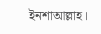ইনশাআল্লাহ।